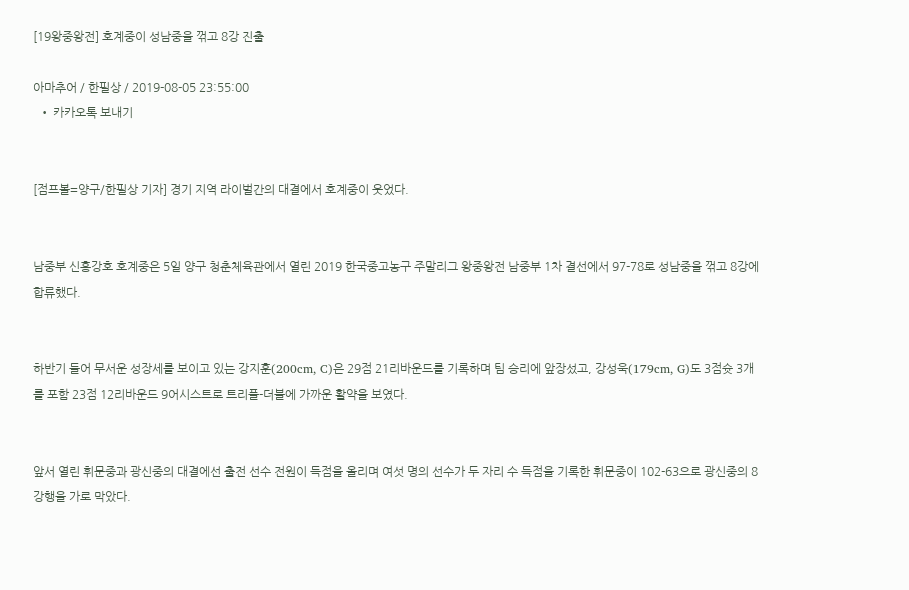[19왕중왕전] 호계중이 성남중을 꺾고 8강 진출

아마추어 / 한필상 / 2019-08-05 23:55:00
  • 카카오톡 보내기


[점프볼=양구/한필상 기자] 경기 지역 라이벌간의 대결에서 호계중이 웃었다.


남중부 신흥강호 호계중은 5일 양구 청춘체육관에서 열린 2019 한국중고농구 주말리그 왕중왕전 남중부 1차 결선에서 97-78로 성남중을 꺾고 8강에 합류했다.


하반기 들어 무서운 성장세를 보이고 있는 강지훈(200cm, C)은 29점 21리바운드를 기록하며 팀 승리에 앞장섰고, 강성욱(179cm, G)도 3점슛 3개를 포함 23점 12리바운드 9어시스트로 트리플-더블에 가까운 활약을 보였다.


앞서 열린 휘문중과 광신중의 대결에선 출전 선수 전원이 득점을 올리며 여섯 명의 선수가 두 자리 수 득점을 기록한 휘문중이 102-63으로 광신중의 8강행을 가로 막았다.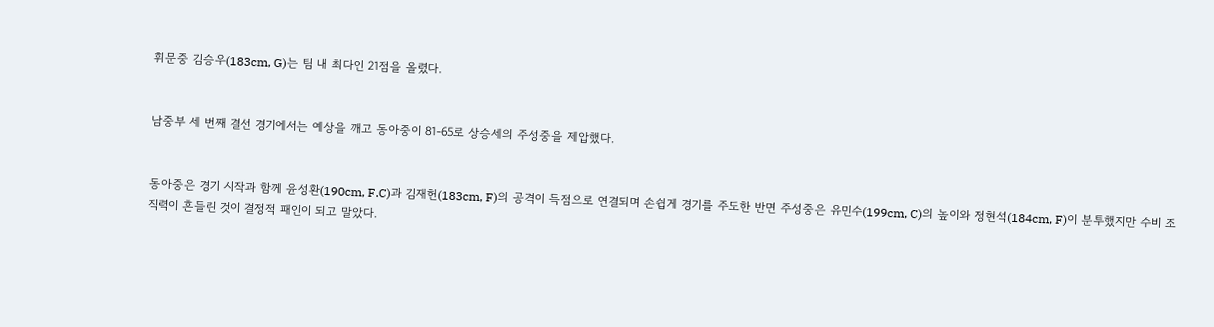휘문중 김승우(183cm, G)는 팀 내 최다인 21점을 올렸다.


남중부 세 번째 결선 경기에서는 예상을 깨고 동아중이 81-65로 상승세의 주성중을 제압했다.


동아중은 경기 시작과 함께 윤성환(190cm, F.C)과 김재헌(183cm, F)의 공격이 득점으로 연결되며 손쉽게 경기를 주도한 반면 주성중은 유민수(199cm, C)의 높이와 정현석(184cm, F)이 분투했지만 수비 조직력이 흔들린 것이 결정적 패인이 되고 말았다.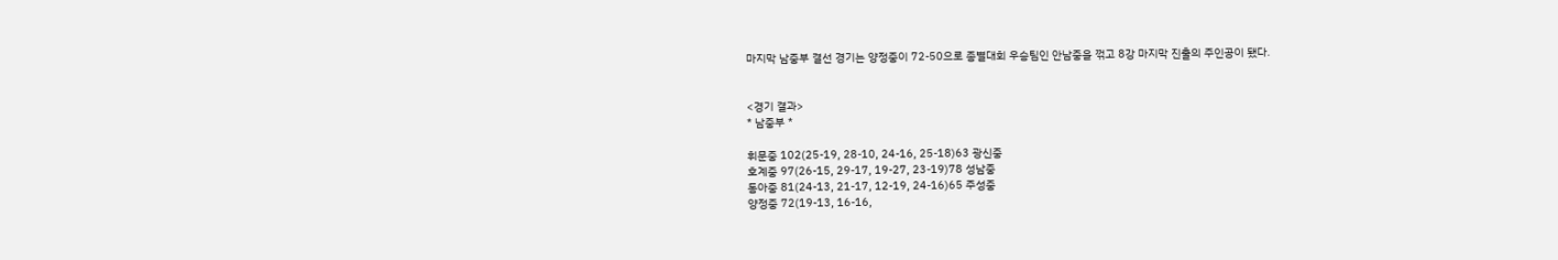마지막 남중부 결선 경기는 양정중이 72-50으로 종별대회 우승팀인 안남중을 꺾고 8강 마지막 진출의 주인공이 됐다.


<경기 결과>
* 남중부 *

휘문중 102(25-19, 28-10, 24-16, 25-18)63 광신중
호계중 97(26-15, 29-17, 19-27, 23-19)78 성남중
동아중 81(24-13, 21-17, 12-19, 24-16)65 주성중
양정중 72(19-13, 16-16,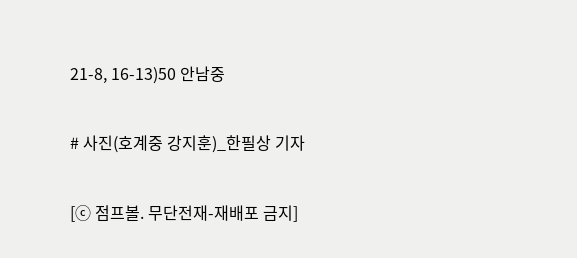21-8, 16-13)50 안남중


# 사진(호계중 강지훈)_한필상 기자


[ⓒ 점프볼. 무단전재-재배포 금지]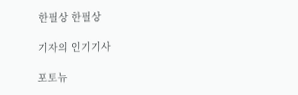한필상 한필상

기자의 인기기사

포토뉴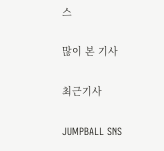스

많이 본 기사

최근기사

JUMPBALL SNS